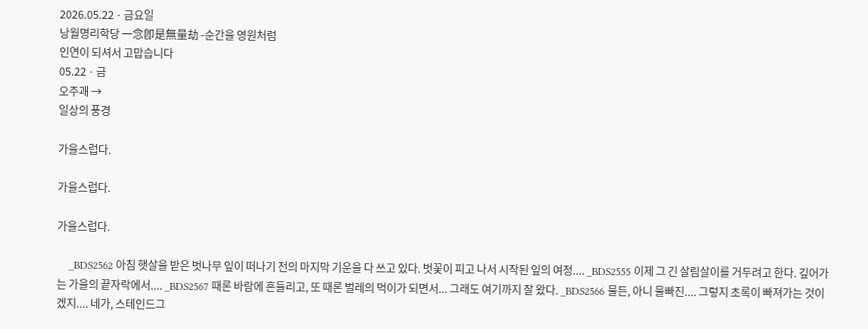2026.05.22 · 금요일
낭월명리학당 一念卽是無量劫 -순간을 영원처럼
인연이 되셔서 고맙습니다
05.22 · 금
오주괘 →
일상의 풍경

가을스럽다.

가을스럽다.

가을스럽다.

    _BDS2562 아침 햇살을 받은 벗나무 잎이 떠나기 전의 마지막 기운을 다 쓰고 있다. 벗꽃이 피고 나서 시작된 잎의 여정.... _BDS2555 이제 그 긴 살림살이를 거두려고 한다. 깊어가는 가을의 끝자락에서.... _BDS2567 때론 바람에 흔들리고, 또 때론 벌레의 먹이가 되면서... 그래도 여기까지 잘 왔다. _BDS2566 물든, 아니 물빠진.... 그렇지 초록이 빠져가는 것이겠지.... 네가, 스테인드그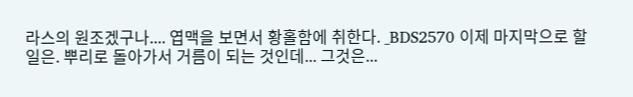라스의 원조겠구나.... 엽맥을 보면서 황홀함에 취한다. _BDS2570 이제 마지막으로 할 일은. 뿌리로 돌아가서 거름이 되는 것인데... 그것은...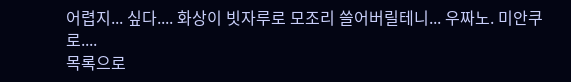어렵지... 싶다.... 화상이 빗자루로 모조리 쓸어버릴테니... 우짜노. 미안쿠로....
목록으로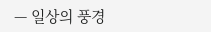— 일상의 풍경